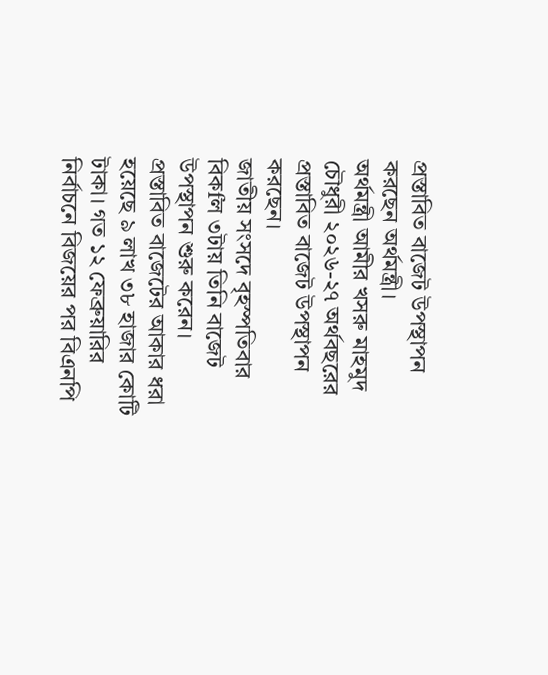প্রস্তাবিত বাজেট উপস্থাপন করছেন অর্থমন্ত্রী।
অর্থমন্ত্রী আমীর খসরু মাহমুদ চৌধুরী ২০২৬-২৭ অর্থবছরের প্রস্তাবিত বাজেট উপস্থাপন করছেন।
জাতীয় সংসদে বৃহস্পতিবার বিকfল ৩টায় তিনি বাজেট উপস্থাপন শুরু করেন।
প্রস্তাবিত বাজেটের আকার ধরা হয়েছে ৯ লাখ ৩৮ হাজার কোটি টাকা। গত ১২ ফেব্রুয়ারির নির্বাচনে বিজয়ের পর বিএনপি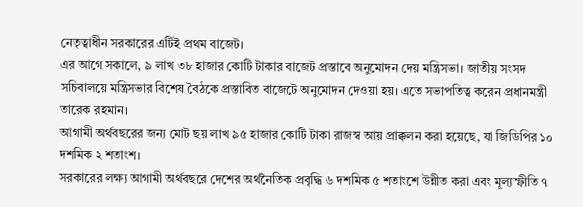নেতৃত্বাধীন সরকারের এটিই প্রথম বাজেট।
এর আগে সকালে, ৯ লাখ ৩৮ হাজার কোটি টাকার বাজেট প্রস্তাবে অনুমোদন দেয় মন্ত্রিসভা। জাতীয় সংসদ সচিবালয়ে মন্ত্রিসভার বিশেষ বৈঠকে প্রস্তাবিত বাজেটে অনুমোদন দেওয়া হয়। এতে সভাপতিত্ব করেন প্রধানমন্ত্রী তারেক রহমান।
আগামী অর্থবছরের জন্য মোট ছয় লাখ ৯৫ হাজার কোটি টাকা রাজস্ব আয় প্রাক্কলন করা হয়েছে, যা জিডিপির ১০ দশমিক ২ শতাংশ।
সরকারের লক্ষ্য আগামী অর্থবছরে দেশের অর্থনৈতিক প্রবৃদ্ধি ৬ দশমিক ৫ শতাংশে উন্নীত করা এবং মূল্যস্ফীতি ৭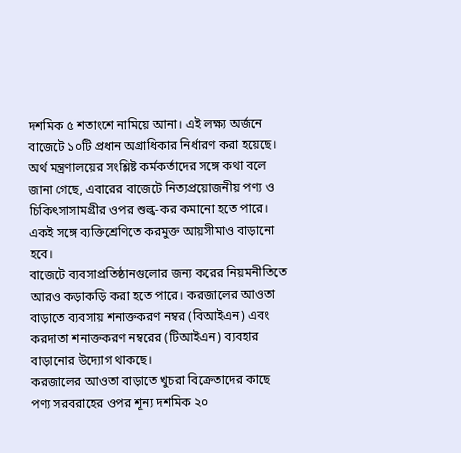দশমিক ৫ শতাংশে নামিয়ে আনা। এই লক্ষ্য অর্জনে বাজেটে ১০টি প্রধান অগ্রাধিকার নির্ধারণ করা হয়েছে।
অর্থ মন্ত্রণালয়ের সংশ্লিষ্ট কর্মকর্তাদের সঙ্গে কথা বলে জানা গেছে, এবারের বাজেটে নিত্যপ্রয়োজনীয় পণ্য ও চিকিৎসাসামগ্রীর ওপর শুল্ক-কর কমানো হতে পারে। একই সঙ্গে ব্যক্তিশ্রেণিতে করমুক্ত আয়সীমাও বাড়ানো হবে।
বাজেটে ব্যবসাপ্রতিষ্ঠানগুলোর জন্য করের নিয়মনীতিতে আরও কড়াকড়ি করা হতে পারে। করজালের আওতা বাড়াতে ব্যবসায় শনাক্তকরণ নম্বর (বিআইএন) এবং করদাতা শনাক্তকরণ নম্বরের (টিআইএন) ব্যবহার বাড়ানোর উদ্যোগ থাকছে।
করজালের আওতা বাড়াতে খুচরা বিক্রেতাদের কাছে পণ্য সরবরাহের ওপর শূন্য দশমিক ২০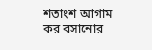শতাংশ আগাম কর বসানোর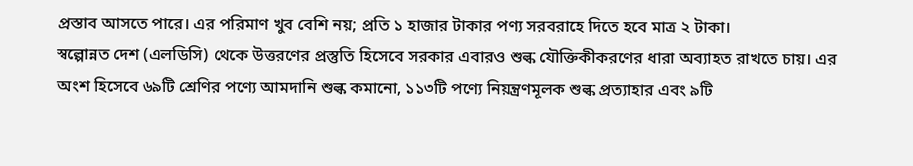প্রস্তাব আসতে পারে। এর পরিমাণ খুব বেশি নয়; প্রতি ১ হাজার টাকার পণ্য সরবরাহে দিতে হবে মাত্র ২ টাকা।
স্বল্পোন্নত দেশ (এলডিসি) থেকে উত্তরণের প্রস্তুতি হিসেবে সরকার এবারও শুল্ক যৌক্তিকীকরণের ধারা অব্যাহত রাখতে চায়। এর অংশ হিসেবে ৬৯টি শ্রেণির পণ্যে আমদানি শুল্ক কমানো, ১১৩টি পণ্যে নিয়ন্ত্রণমূলক শুল্ক প্রত্যাহার এবং ৯টি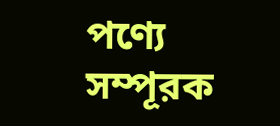পণ্যে সম্পূরক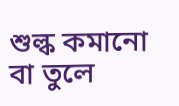শুল্ক কমানো বা তুলে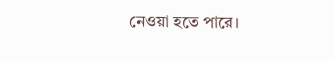নেওয়া হতে পারে।